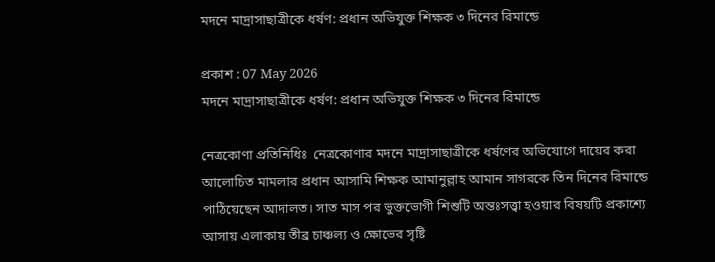মদনে মাদ্রাসাছাত্রীকে ধর্ষণ: প্রধান অভিযুক্ত শিক্ষক ৩ দিনের রিমান্ডে

প্রকাশ : 07 May 2026
মদনে মাদ্রাসাছাত্রীকে ধর্ষণ: প্রধান অভিযুক্ত শিক্ষক ৩ দিনের রিমান্ডে

নেত্রকোণা প্রতিনিধিঃ  নেত্রকোণার মদনে মাদ্রাসাছাত্রীকে ধর্ষণের অভিযোগে দায়ের করা আলোচিত মামলার প্রধান আসামি শিক্ষক আমানুল্লাহ আমান সাগরকে তিন দিনের রিমান্ডে পাঠিয়েছেন আদালত। সাত মাস পর ভুক্তভোগী শিশুটি অন্তঃসত্ত্বা হওয়ার বিষয়টি প্রকাশ্যে আসায় এলাকায় তীব্র চাঞ্চল্য ও ক্ষোভের সৃষ্টি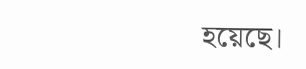হয়েছে।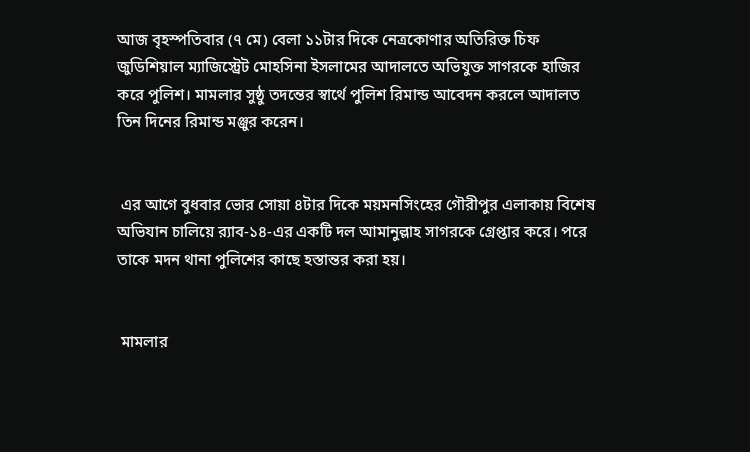আজ বৃহস্পতিবার (৭ মে) বেলা ১১টার দিকে নেত্রকোণার অতিরিক্ত চিফ জুডিশিয়াল ম্যাজিস্ট্রেট মোহসিনা ইসলামের আদালতে অভিযুক্ত সাগরকে হাজির করে পুলিশ। মামলার সুষ্ঠু তদন্তের স্বার্থে পুলিশ রিমান্ড আবেদন করলে আদালত তিন দিনের রিমান্ড মঞ্জুর করেন।


 এর আগে বুধবার ভোর সোয়া ৪টার দিকে ময়মনসিংহের গৌরীপুর এলাকায় বিশেষ অভিযান চালিয়ে র‍্যাব-১৪-এর একটি দল আমানুল্লাহ সাগরকে গ্রেপ্তার করে। পরে তাকে মদন থানা পুলিশের কাছে হস্তান্তর করা হয়।


 মামলার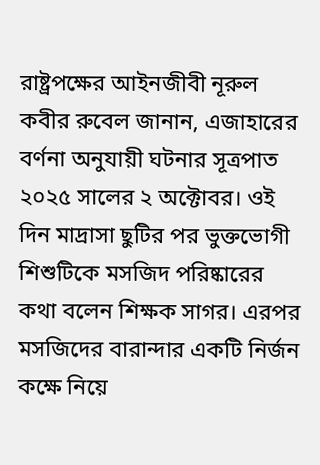রাষ্ট্রপক্ষের আইনজীবী নূরুল কবীর রুবেল জানান, এজাহারের বর্ণনা অনুযায়ী ঘটনার সূত্রপাত ২০২৫ সালের ২ অক্টোবর। ওই দিন মাদ্রাসা ছুটির পর ভুক্তভোগী শিশুটিকে মসজিদ পরিষ্কারের কথা বলেন শিক্ষক সাগর। এরপর মসজিদের বারান্দার একটি নির্জন কক্ষে নিয়ে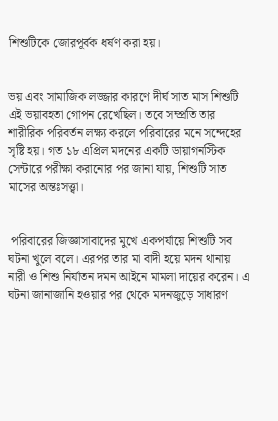শিশুটিকে জোরপূর্বক ধর্ষণ করা হয়।


ভয় এবং সামাজিক লজ্জার কারণে দীর্ঘ সাত মাস শিশুটি এই ভয়াবহতা গোপন রেখেছিল। তবে সম্প্রতি তার শারীরিক পরিবর্তন লক্ষ্য করলে পরিবারের মনে সন্দেহের সৃষ্টি হয়। গত ১৮ এপ্রিল মদনের একটি ডায়াগনস্টিক সেন্টারে পরীক্ষা করানোর পর জানা যায়, শিশুটি সাত মাসের অন্তঃসত্ত্বা।


 পরিবারের জিজ্ঞাসাবাদের মুখে একপর্যায়ে শিশুটি সব ঘটনা খুলে বলে। এরপর তার মা বাদী হয়ে মদন থানায় নারী ও শিশু নির্যাতন দমন আইনে মামলা দায়ের করেন। এ ঘটনা জানাজানি হওয়ার পর থেকে মদনজুড়ে সাধারণ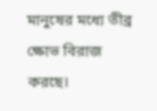মানুষের মধ্যে তীব্র ক্ষোভ বিরাজ করছে।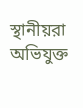স্থানীয়রা অভিযুক্ত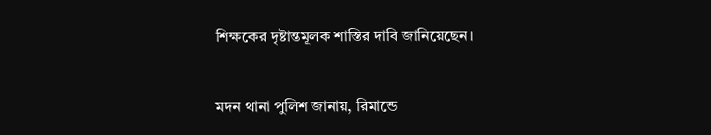শিক্ষকের দৃষ্টান্তমূলক শাস্তির দাবি জানিয়েছেন।


মদন থানা পুলিশ জানায়, রিমান্ডে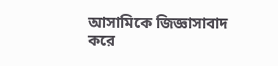আসামিকে জিজ্ঞাসাবাদ করে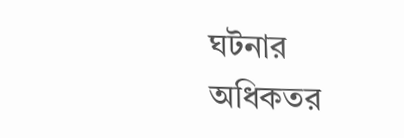ঘটনার অধিকতর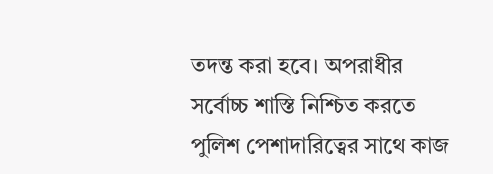তদন্ত করা হবে। অপরাধীর সর্বোচ্চ শাস্তি নিশ্চিত করতে পুলিশ পেশাদারিত্বের সাথে কাজ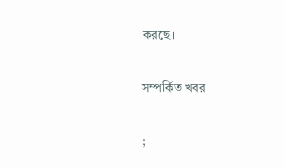করছে।

সম্পর্কিত খবর

;